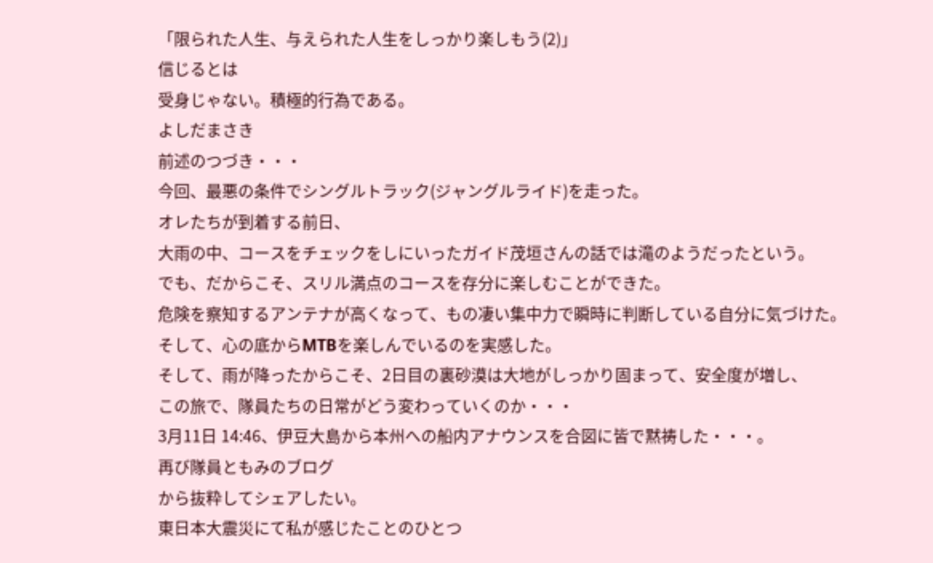「限られた人生、与えられた人生をしっかり楽しもう(2)」
信じるとは
受身じゃない。積極的行為である。
よしだまさき
前述のつづき・・・
今回、最悪の条件でシングルトラック(ジャングルライド)を走った。
オレたちが到着する前日、
大雨の中、コースをチェックをしにいったガイド茂垣さんの話では滝のようだったという。
でも、だからこそ、スリル満点のコースを存分に楽しむことができた。
危険を察知するアンテナが高くなって、もの凄い集中力で瞬時に判断している自分に気づけた。
そして、心の底からMTBを楽しんでいるのを実感した。
そして、雨が降ったからこそ、2日目の裏砂漠は大地がしっかり固まって、安全度が増し、
この旅で、隊員たちの日常がどう変わっていくのか・・・
3月11日 14:46、伊豆大島から本州への船内アナウンスを合図に皆で黙祷した・・・。
再び隊員ともみのブログ
から抜粋してシェアしたい。
東日本大震災にて私が感じたことのひとつ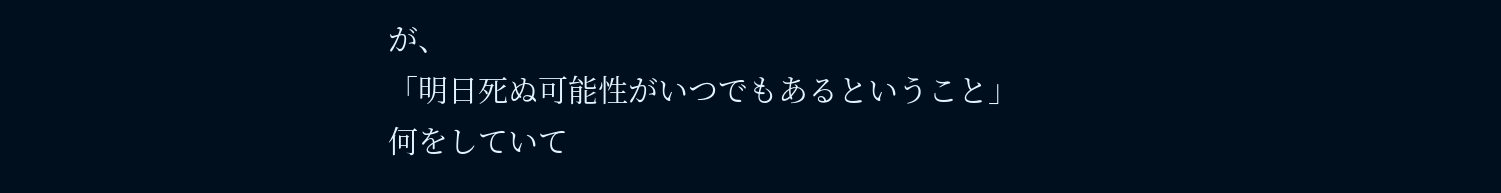が、
「明日死ぬ可能性がいつでもあるということ」
何をしていて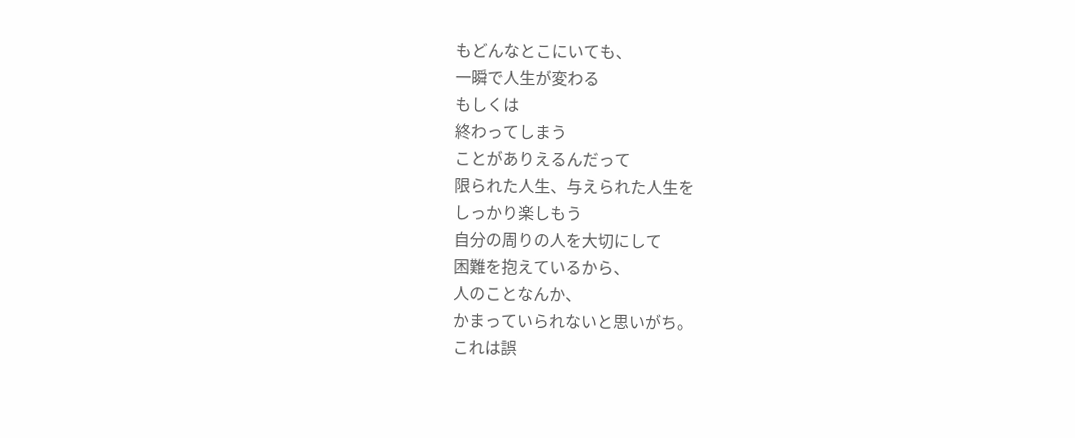もどんなとこにいても、
一瞬で人生が変わる
もしくは
終わってしまう
ことがありえるんだって
限られた人生、与えられた人生を
しっかり楽しもう
自分の周りの人を大切にして
困難を抱えているから、
人のことなんか、
かまっていられないと思いがち。
これは誤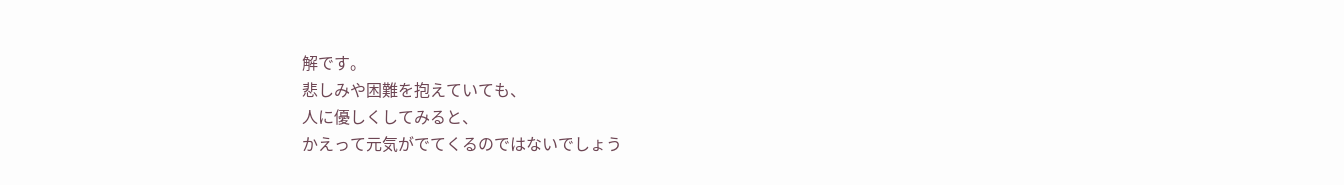解です。
悲しみや困難を抱えていても、
人に優しくしてみると、
かえって元気がでてくるのではないでしょう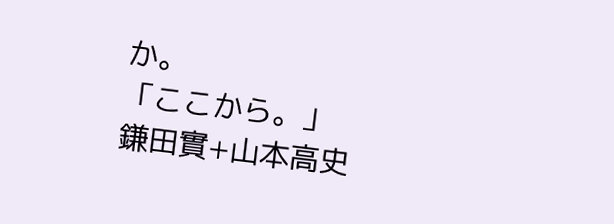か。
「ここから。」
鎌田實+山本高史